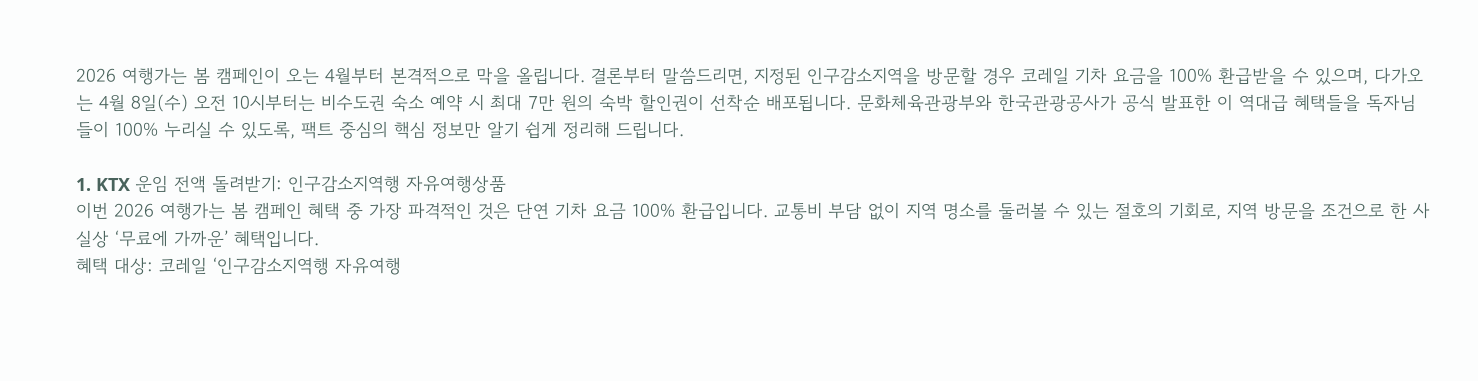2026 여행가는 봄 캠페인이 오는 4월부터 본격적으로 막을 올립니다. 결론부터 말씀드리면, 지정된 인구감소지역을 방문할 경우 코레일 기차 요금을 100% 환급받을 수 있으며, 다가오는 4월 8일(수) 오전 10시부터는 비수도권 숙소 예약 시 최대 7만 원의 숙박 할인권이 선착순 배포됩니다. 문화체육관광부와 한국관광공사가 공식 발표한 이 역대급 혜택들을 독자님들이 100% 누리실 수 있도록, 팩트 중심의 핵심 정보만 알기 쉽게 정리해 드립니다.

1. KTX 운임 전액 돌려받기: 인구감소지역행 자유여행상품
이번 2026 여행가는 봄 캠페인 혜택 중 가장 파격적인 것은 단연 기차 요금 100% 환급입니다. 교통비 부담 없이 지역 명소를 둘러볼 수 있는 절호의 기회로, 지역 방문을 조건으로 한 사실상 ‘무료에 가까운’ 혜택입니다.
혜택 대상: 코레일 ‘인구감소지역행 자유여행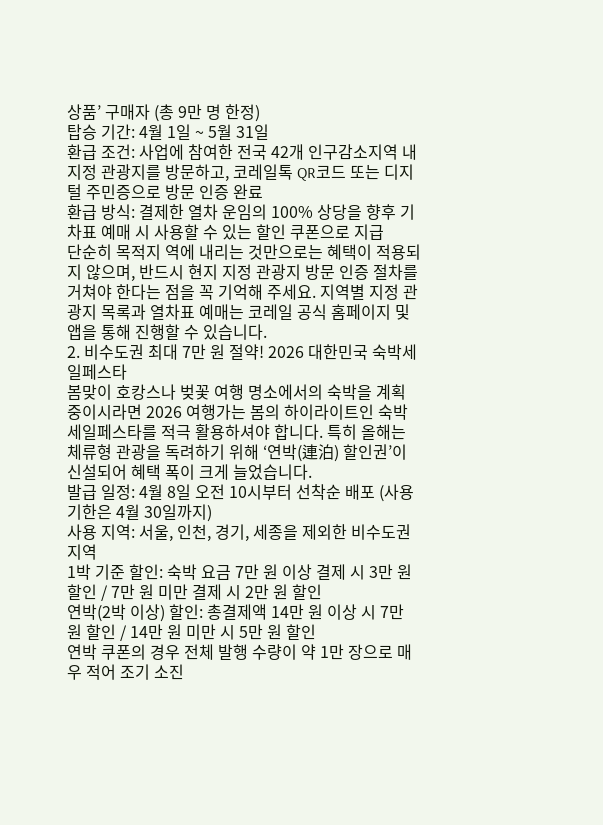상품’ 구매자 (총 9만 명 한정)
탑승 기간: 4월 1일 ~ 5월 31일
환급 조건: 사업에 참여한 전국 42개 인구감소지역 내 지정 관광지를 방문하고, 코레일톡 QR코드 또는 디지털 주민증으로 방문 인증 완료
환급 방식: 결제한 열차 운임의 100% 상당을 향후 기차표 예매 시 사용할 수 있는 할인 쿠폰으로 지급
단순히 목적지 역에 내리는 것만으로는 혜택이 적용되지 않으며, 반드시 현지 지정 관광지 방문 인증 절차를 거쳐야 한다는 점을 꼭 기억해 주세요. 지역별 지정 관광지 목록과 열차표 예매는 코레일 공식 홈페이지 및 앱을 통해 진행할 수 있습니다.
2. 비수도권 최대 7만 원 절약! 2026 대한민국 숙박세일페스타
봄맞이 호캉스나 벚꽃 여행 명소에서의 숙박을 계획 중이시라면 2026 여행가는 봄의 하이라이트인 숙박세일페스타를 적극 활용하셔야 합니다. 특히 올해는 체류형 관광을 독려하기 위해 ‘연박(連泊) 할인권’이 신설되어 혜택 폭이 크게 늘었습니다.
발급 일정: 4월 8일 오전 10시부터 선착순 배포 (사용 기한은 4월 30일까지)
사용 지역: 서울, 인천, 경기, 세종을 제외한 비수도권 지역
1박 기준 할인: 숙박 요금 7만 원 이상 결제 시 3만 원 할인 / 7만 원 미만 결제 시 2만 원 할인
연박(2박 이상) 할인: 총결제액 14만 원 이상 시 7만 원 할인 / 14만 원 미만 시 5만 원 할인
연박 쿠폰의 경우 전체 발행 수량이 약 1만 장으로 매우 적어 조기 소진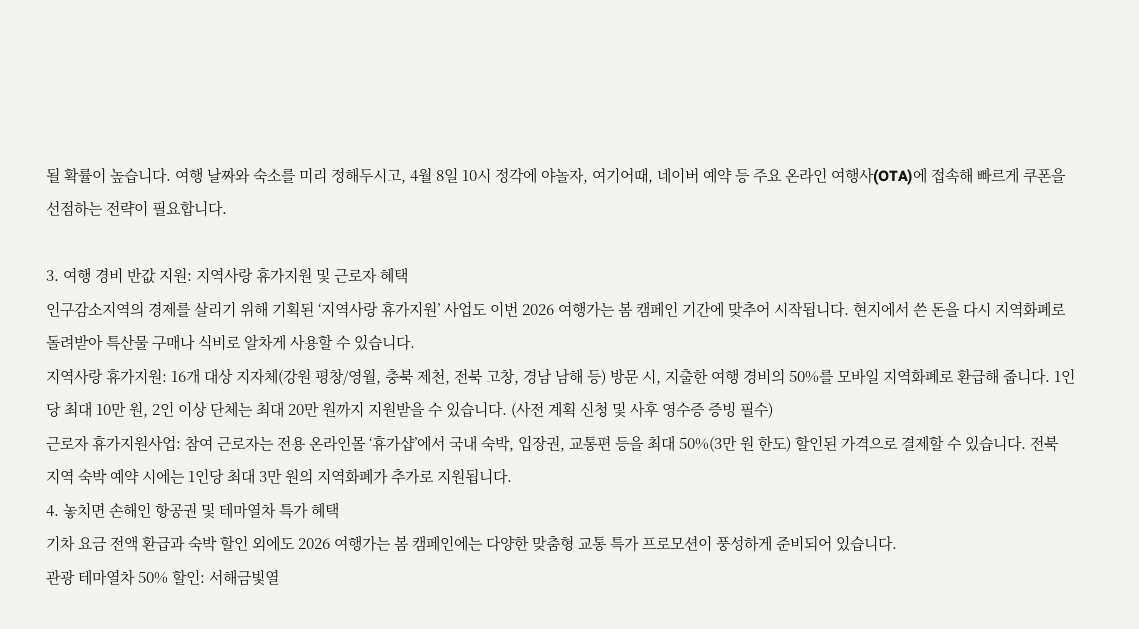될 확률이 높습니다. 여행 날짜와 숙소를 미리 정해두시고, 4월 8일 10시 정각에 야놀자, 여기어때, 네이버 예약 등 주요 온라인 여행사(OTA)에 접속해 빠르게 쿠폰을 선점하는 전략이 필요합니다.

3. 여행 경비 반값 지원: 지역사랑 휴가지원 및 근로자 혜택
인구감소지역의 경제를 살리기 위해 기획된 ‘지역사랑 휴가지원’ 사업도 이번 2026 여행가는 봄 캠페인 기간에 맞추어 시작됩니다. 현지에서 쓴 돈을 다시 지역화폐로 돌려받아 특산물 구매나 식비로 알차게 사용할 수 있습니다.
지역사랑 휴가지원: 16개 대상 지자체(강원 평창/영월, 충북 제천, 전북 고창, 경남 남해 등) 방문 시, 지출한 여행 경비의 50%를 모바일 지역화폐로 환급해 줍니다. 1인당 최대 10만 원, 2인 이상 단체는 최대 20만 원까지 지원받을 수 있습니다. (사전 계획 신청 및 사후 영수증 증빙 필수)
근로자 휴가지원사업: 참여 근로자는 전용 온라인몰 ‘휴가샵’에서 국내 숙박, 입장권, 교통편 등을 최대 50%(3만 원 한도) 할인된 가격으로 결제할 수 있습니다. 전북 지역 숙박 예약 시에는 1인당 최대 3만 원의 지역화폐가 추가로 지원됩니다.
4. 놓치면 손해인 항공권 및 테마열차 특가 혜택
기차 요금 전액 환급과 숙박 할인 외에도 2026 여행가는 봄 캠페인에는 다양한 맞춤형 교통 특가 프로모션이 풍성하게 준비되어 있습니다.
관광 테마열차 50% 할인: 서해금빛열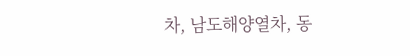차, 남도해양열차, 동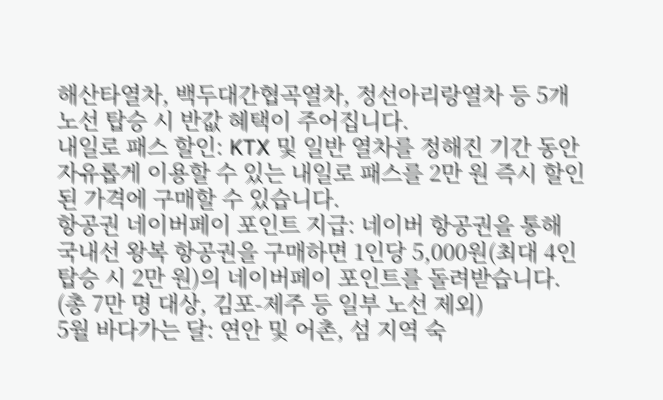해산타열차, 백두대간협곡열차, 정선아리랑열차 등 5개 노선 탑승 시 반값 혜택이 주어집니다.
내일로 패스 할인: KTX 및 일반 열차를 정해진 기간 동안 자유롭게 이용할 수 있는 내일로 패스를 2만 원 즉시 할인된 가격에 구매할 수 있습니다.
항공권 네이버페이 포인트 지급: 네이버 항공권을 통해 국내선 왕복 항공권을 구매하면 1인당 5,000원(최대 4인 탑승 시 2만 원)의 네이버페이 포인트를 돌려받습니다. (총 7만 명 대상, 김포-제주 등 일부 노선 제외)
5월 바다가는 달: 연안 및 어촌, 섬 지역 숙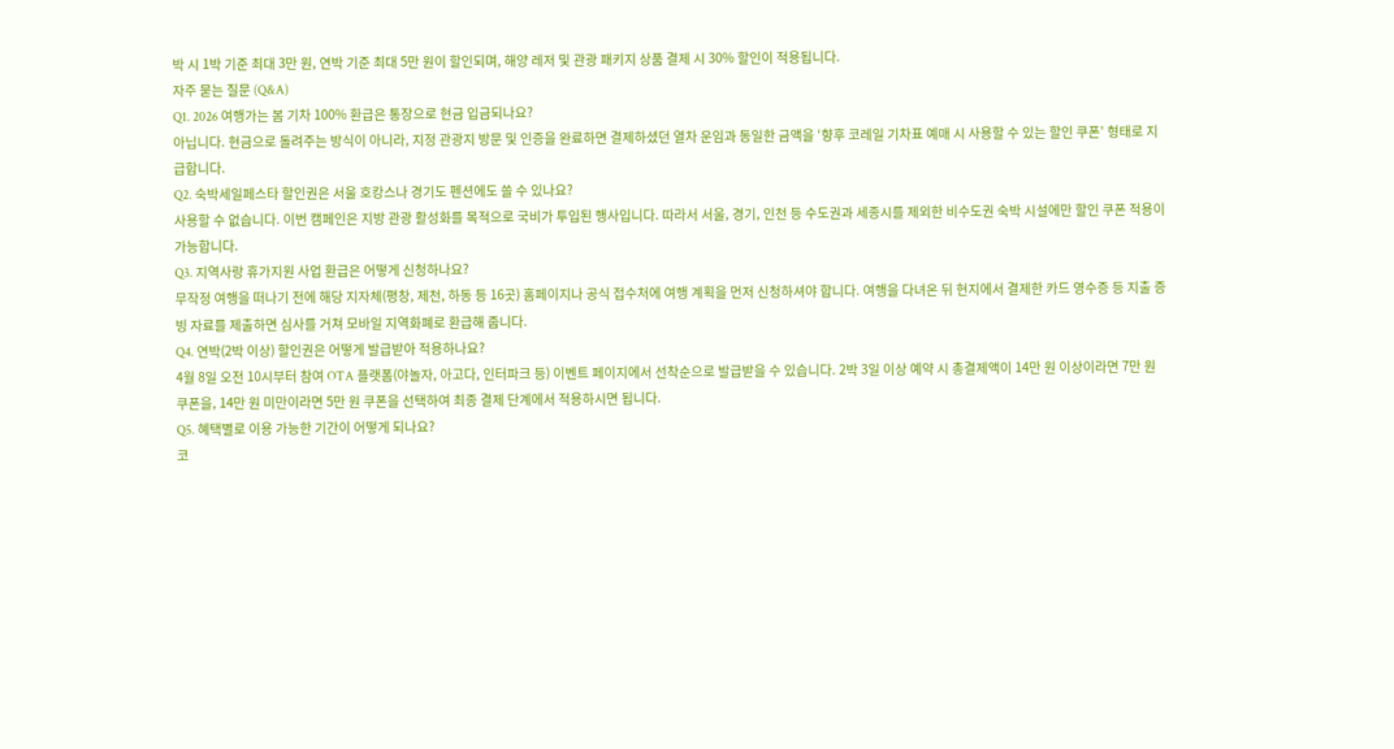박 시 1박 기준 최대 3만 원, 연박 기준 최대 5만 원이 할인되며, 해양 레저 및 관광 패키지 상품 결제 시 30% 할인이 적용됩니다.
자주 묻는 질문 (Q&A)
Q1. 2026 여행가는 봄 기차 100% 환급은 통장으로 현금 입금되나요?
아닙니다. 현금으로 돌려주는 방식이 아니라, 지정 관광지 방문 및 인증을 완료하면 결제하셨던 열차 운임과 동일한 금액을 ‘향후 코레일 기차표 예매 시 사용할 수 있는 할인 쿠폰’ 형태로 지급합니다.
Q2. 숙박세일페스타 할인권은 서울 호캉스나 경기도 펜션에도 쓸 수 있나요?
사용할 수 없습니다. 이번 캠페인은 지방 관광 활성화를 목적으로 국비가 투입된 행사입니다. 따라서 서울, 경기, 인천 등 수도권과 세종시를 제외한 비수도권 숙박 시설에만 할인 쿠폰 적용이 가능합니다.
Q3. 지역사랑 휴가지원 사업 환급은 어떻게 신청하나요?
무작정 여행을 떠나기 전에 해당 지자체(평창, 제천, 하동 등 16곳) 홈페이지나 공식 접수처에 여행 계획을 먼저 신청하셔야 합니다. 여행을 다녀온 뒤 현지에서 결제한 카드 영수증 등 지출 증빙 자료를 제출하면 심사를 거쳐 모바일 지역화폐로 환급해 줍니다.
Q4. 연박(2박 이상) 할인권은 어떻게 발급받아 적용하나요?
4월 8일 오전 10시부터 참여 OTA 플랫폼(야놀자, 아고다, 인터파크 등) 이벤트 페이지에서 선착순으로 발급받을 수 있습니다. 2박 3일 이상 예약 시 총결제액이 14만 원 이상이라면 7만 원 쿠폰을, 14만 원 미만이라면 5만 원 쿠폰을 선택하여 최종 결제 단계에서 적용하시면 됩니다.
Q5. 혜택별로 이용 가능한 기간이 어떻게 되나요?
코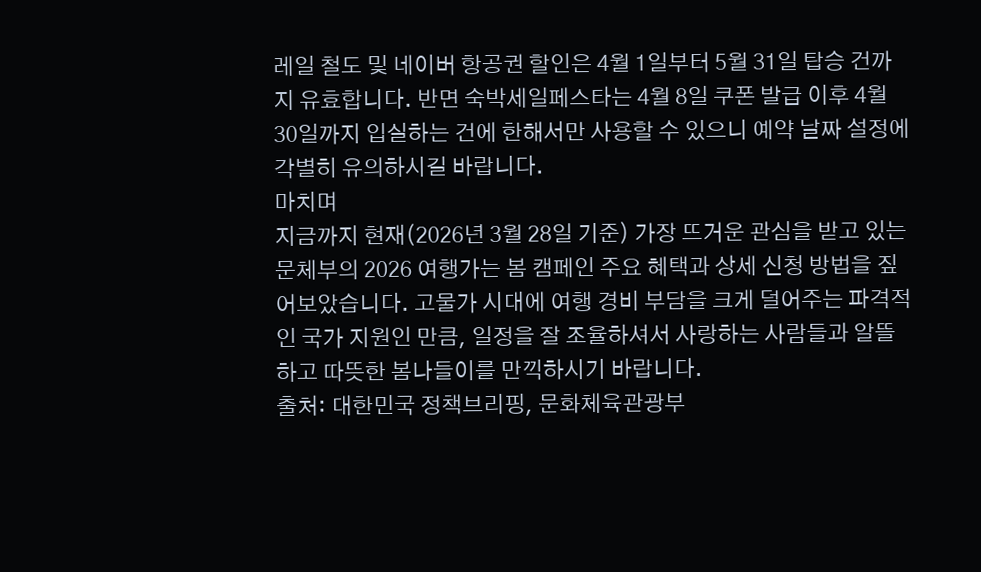레일 철도 및 네이버 항공권 할인은 4월 1일부터 5월 31일 탑승 건까지 유효합니다. 반면 숙박세일페스타는 4월 8일 쿠폰 발급 이후 4월 30일까지 입실하는 건에 한해서만 사용할 수 있으니 예약 날짜 설정에 각별히 유의하시길 바랍니다.
마치며
지금까지 현재(2026년 3월 28일 기준) 가장 뜨거운 관심을 받고 있는 문체부의 2026 여행가는 봄 캠페인 주요 혜택과 상세 신청 방법을 짚어보았습니다. 고물가 시대에 여행 경비 부담을 크게 덜어주는 파격적인 국가 지원인 만큼, 일정을 잘 조율하셔서 사랑하는 사람들과 알뜰하고 따뜻한 봄나들이를 만끽하시기 바랍니다.
출처: 대한민국 정책브리핑, 문화체육관광부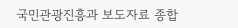국민관광진흥과 보도자료 종합